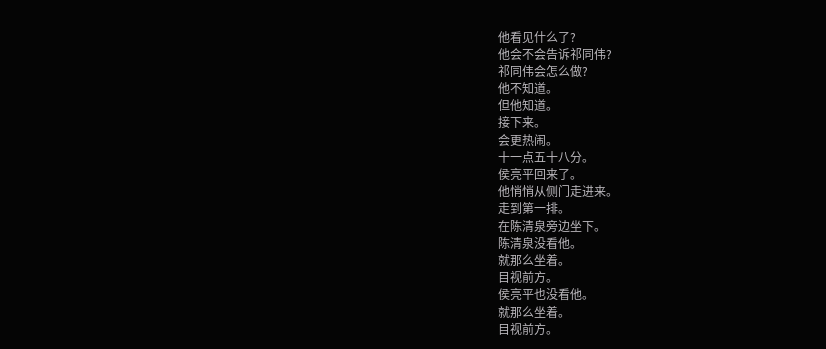他看见什么了?
他会不会告诉祁同伟?
祁同伟会怎么做?
他不知道。
但他知道。
接下来。
会更热闹。
十一点五十八分。
侯亮平回来了。
他悄悄从侧门走进来。
走到第一排。
在陈清泉旁边坐下。
陈清泉没看他。
就那么坐着。
目视前方。
侯亮平也没看他。
就那么坐着。
目视前方。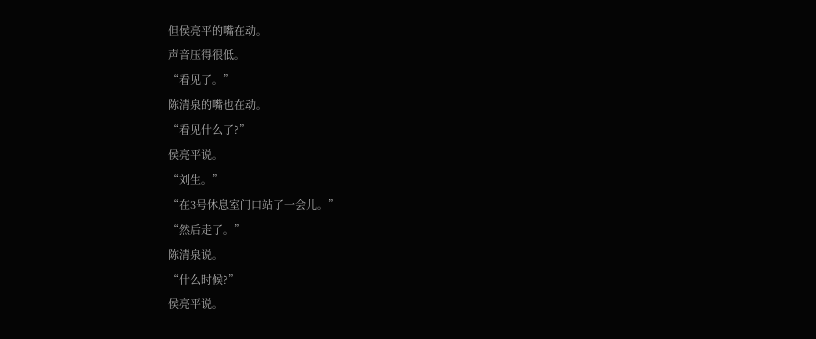但侯亮平的嘴在动。
声音压得很低。
“看见了。”
陈清泉的嘴也在动。
“看见什么了?”
侯亮平说。
“刘生。”
“在3号休息室门口站了一会儿。”
“然后走了。”
陈清泉说。
“什么时候?”
侯亮平说。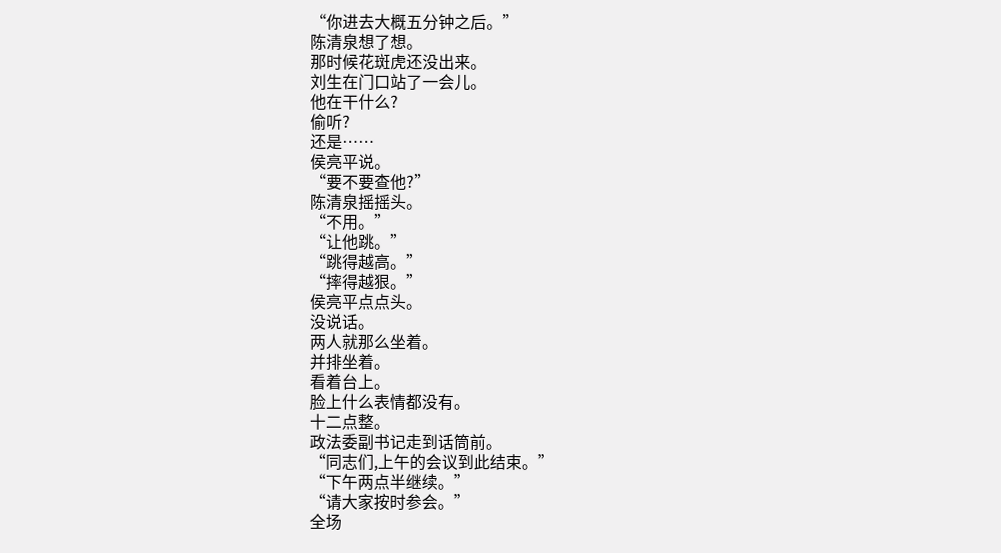“你进去大概五分钟之后。”
陈清泉想了想。
那时候花斑虎还没出来。
刘生在门口站了一会儿。
他在干什么?
偷听?
还是……
侯亮平说。
“要不要查他?”
陈清泉摇摇头。
“不用。”
“让他跳。”
“跳得越高。”
“摔得越狠。”
侯亮平点点头。
没说话。
两人就那么坐着。
并排坐着。
看着台上。
脸上什么表情都没有。
十二点整。
政法委副书记走到话筒前。
“同志们,上午的会议到此结束。”
“下午两点半继续。”
“请大家按时参会。”
全场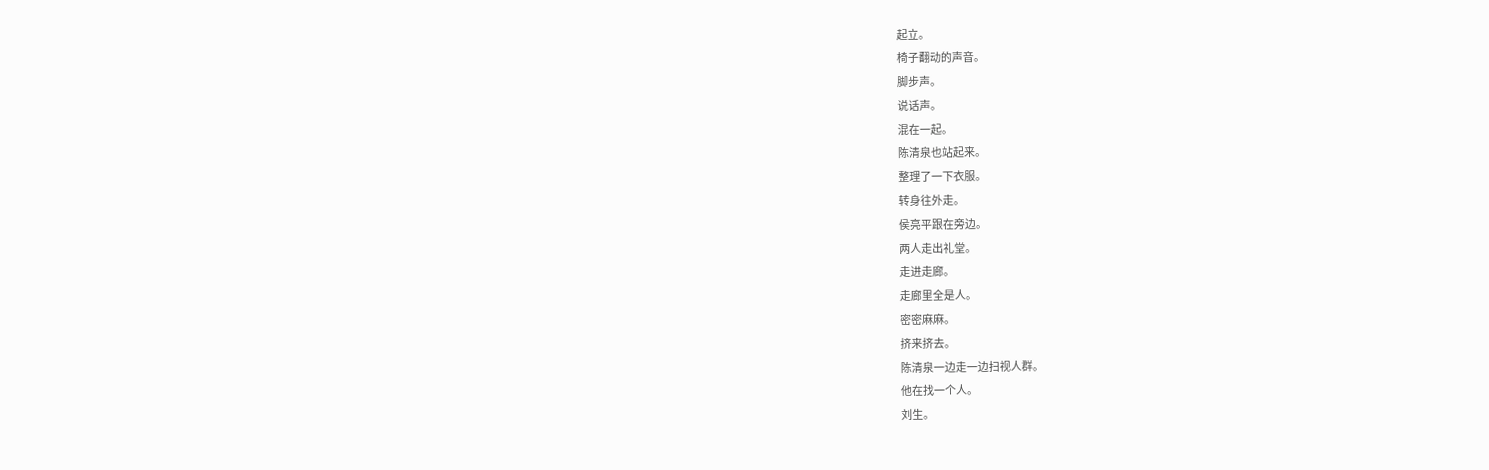起立。
椅子翻动的声音。
脚步声。
说话声。
混在一起。
陈清泉也站起来。
整理了一下衣服。
转身往外走。
侯亮平跟在旁边。
两人走出礼堂。
走进走廊。
走廊里全是人。
密密麻麻。
挤来挤去。
陈清泉一边走一边扫视人群。
他在找一个人。
刘生。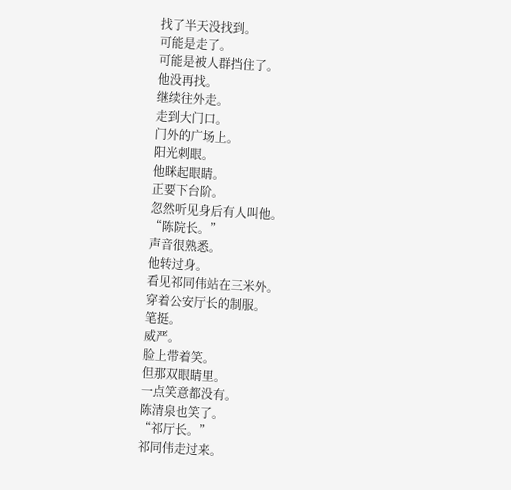找了半天没找到。
可能是走了。
可能是被人群挡住了。
他没再找。
继续往外走。
走到大门口。
门外的广场上。
阳光刺眼。
他眯起眼睛。
正要下台阶。
忽然听见身后有人叫他。
“陈院长。”
声音很熟悉。
他转过身。
看见祁同伟站在三米外。
穿着公安厅长的制服。
笔挺。
威严。
脸上带着笑。
但那双眼睛里。
一点笑意都没有。
陈清泉也笑了。
“祁厅长。”
祁同伟走过来。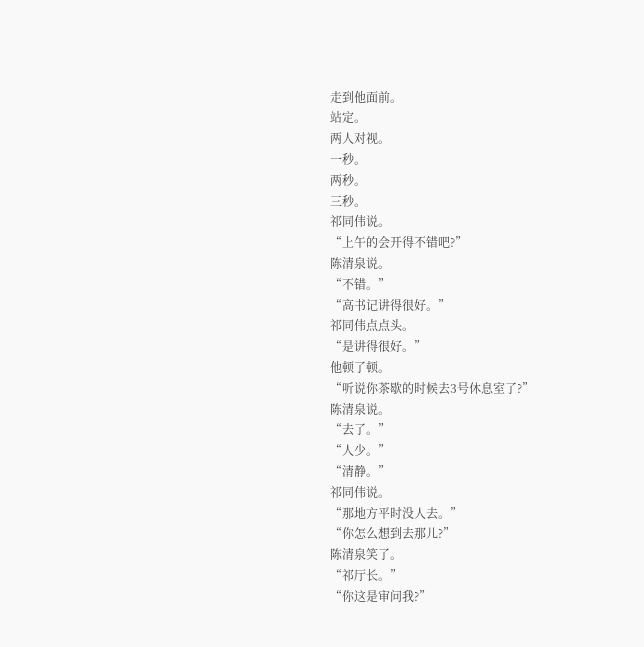走到他面前。
站定。
两人对视。
一秒。
两秒。
三秒。
祁同伟说。
“上午的会开得不错吧?”
陈清泉说。
“不错。”
“高书记讲得很好。”
祁同伟点点头。
“是讲得很好。”
他顿了顿。
“听说你茶歇的时候去3号休息室了?”
陈清泉说。
“去了。”
“人少。”
“清静。”
祁同伟说。
“那地方平时没人去。”
“你怎么想到去那儿?”
陈清泉笑了。
“祁厅长。”
“你这是审问我?”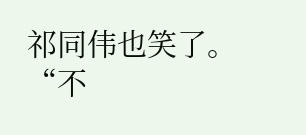祁同伟也笑了。
“不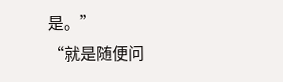是。”
“就是随便问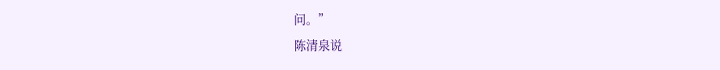问。”
陈清泉说